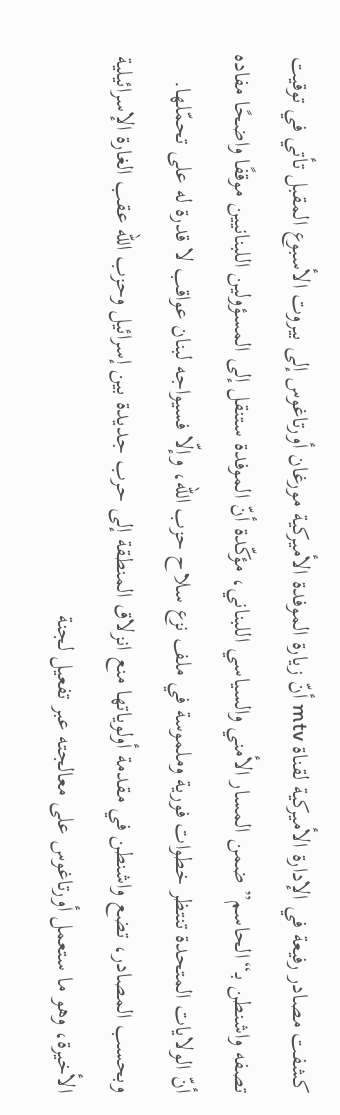كشفت مصادر رفيعة في الإدارة الأميركية لقناة mtv أنّ زيارة الموفدة الأميركية مورغان أورتاغوس إلى بيروت الأسبوع المقبل تأتي في توقيت تصفه واشنطن بـ“الحاسم” ضمن المسار الأمني والسياسي اللبناني، مؤكّدة أنّ الموفدة ستنقل إلى المسؤولين اللبنانيين موقفًا واضحًا مفاده أنّ الولايات المتحدة تنتظر خطوات فورية وملموسة في ملف نزع سلاح حزب الله، وإلّا فسيواجه لبنان عواقب لا قدرة له على تحمّلها.
وبحسب المصادر، تضع واشنطن في مقدمة أولوياتها منع انزلاق المنطقة إلى حرب جديدة بين إسرائيل وحزب الله عقب الغارة الإسرائيلية الأخيرة، وهو ما ستعمل أورتاغوس على معالجته عبر تفعيل لجنة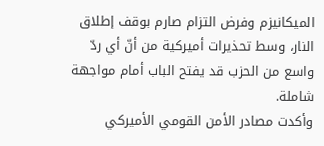الميكانيزم وفرض التزام صارم بوقف إطلاق النار، وسط تحذيرات أميركية من أنّ أي ردّ واسع من الحزب قد يفتح الباب أمام مواجهة شاملة.
وأكدت مصادر الأمن القومي الأميركي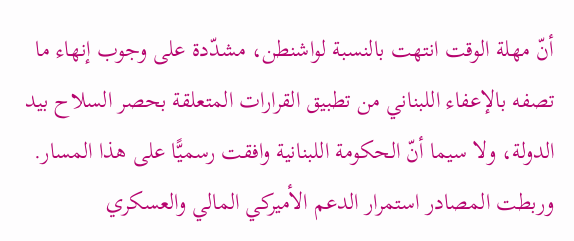أنّ مهلة الوقت انتهت بالنسبة لواشنطن، مشدّدة على وجوب إنهاء ما تصفه بالإعفاء اللبناني من تطبيق القرارات المتعلقة بحصر السلاح بيد الدولة، ولا سيما أنّ الحكومة اللبنانية وافقت رسميًّا على هذا المسار. وربطت المصادر استمرار الدعم الأميركي المالي والعسكري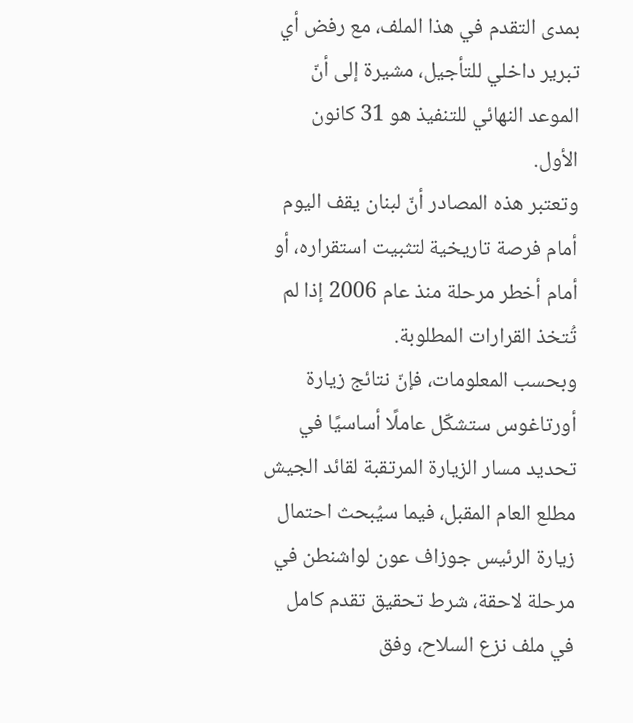بمدى التقدم في هذا الملف، مع رفض أي تبرير داخلي للتأجيل، مشيرة إلى أنّ الموعد النهائي للتنفيذ هو 31 كانون الأول.
وتعتبر هذه المصادر أنّ لبنان يقف اليوم أمام فرصة تاريخية لتثبيت استقراره، أو أمام أخطر مرحلة منذ عام 2006 إذا لم تُتخذ القرارات المطلوبة.
وبحسب المعلومات، فإنّ نتائج زيارة أورتاغوس ستشكّل عاملًا أساسيًا في تحديد مسار الزيارة المرتقبة لقائد الجيش مطلع العام المقبل، فيما سيُبحث احتمال زيارة الرئيس جوزاف عون لواشنطن في مرحلة لاحقة، شرط تحقيق تقدم كامل في ملف نزع السلاح، وفق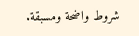شروط واضحة ومسبقة.